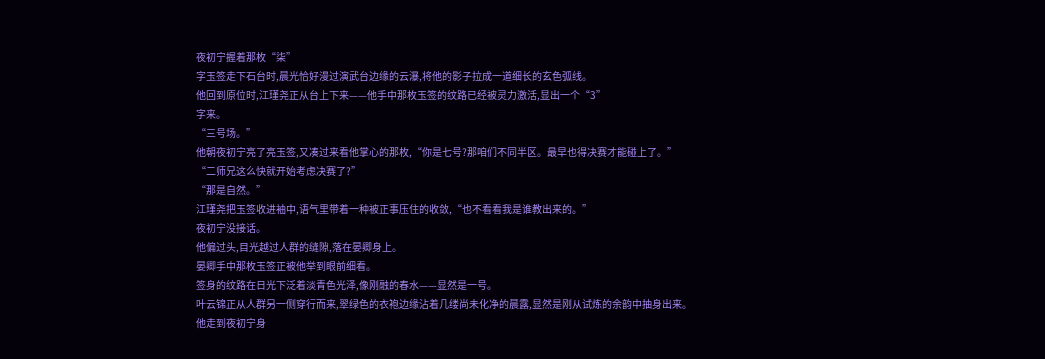夜初宁握着那枚“柒”
字玉签走下石台时,晨光恰好漫过演武台边缘的云瀑,将他的影子拉成一道细长的玄色弧线。
他回到原位时,江瑾尧正从台上下来——他手中那枚玉签的纹路已经被灵力激活,显出一个“3”
字来。
“三号场。”
他朝夜初宁亮了亮玉签,又凑过来看他掌心的那枚,“你是七号?那咱们不同半区。最早也得决赛才能碰上了。”
“二师兄这么快就开始考虑决赛了?”
“那是自然。”
江瑾尧把玉签收进袖中,语气里带着一种被正事压住的收敛,“也不看看我是谁教出来的。”
夜初宁没接话。
他偏过头,目光越过人群的缝隙,落在晏卿身上。
晏卿手中那枚玉签正被他举到眼前细看。
签身的纹路在日光下泛着淡青色光泽,像刚融的春水——显然是一号。
叶云锦正从人群另一侧穿行而来,翠绿色的衣袍边缘沾着几缕尚未化净的晨露,显然是刚从试炼的余韵中抽身出来。
他走到夜初宁身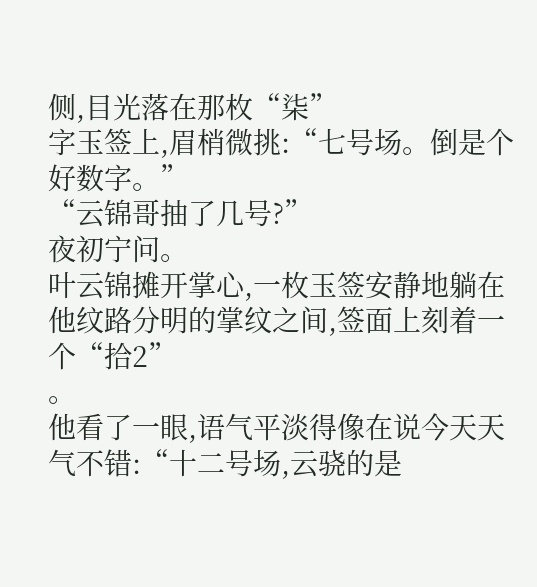侧,目光落在那枚“柒”
字玉签上,眉梢微挑:“七号场。倒是个好数字。”
“云锦哥抽了几号?”
夜初宁问。
叶云锦摊开掌心,一枚玉签安静地躺在他纹路分明的掌纹之间,签面上刻着一个“拾2”
。
他看了一眼,语气平淡得像在说今天天气不错:“十二号场,云骁的是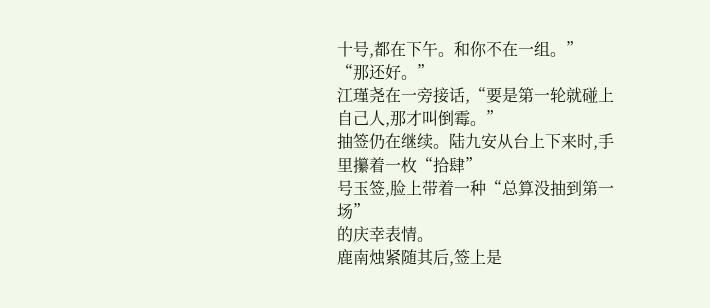十号,都在下午。和你不在一组。”
“那还好。”
江瑾尧在一旁接话,“要是第一轮就碰上自己人,那才叫倒霉。”
抽签仍在继续。陆九安从台上下来时,手里攥着一枚“拾肆”
号玉签,脸上带着一种“总算没抽到第一场”
的庆幸表情。
鹿南烛紧随其后,签上是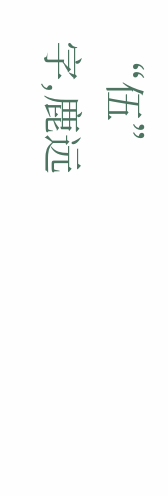“伍”
字,鹿远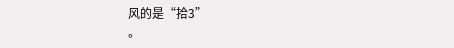风的是“拾3”
。